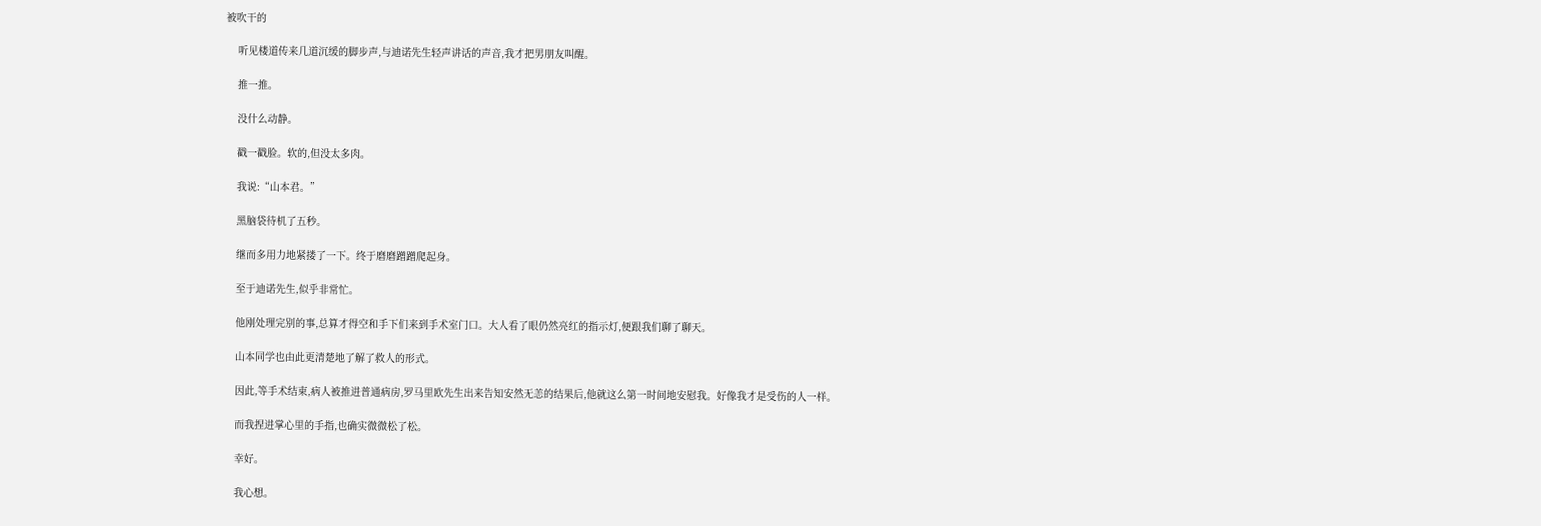被吹干的

    听见楼道传来几道沉缓的脚步声,与迪诺先生轻声讲话的声音,我才把男朋友叫醒。

    推一推。

    没什么动静。

    戳一戳脸。软的,但没太多肉。

    我说:“山本君。”

    黑脑袋待机了五秒。

    继而多用力地紧搂了一下。终于磨磨蹭蹭爬起身。

    至于迪诺先生,似乎非常忙。

    他刚处理完别的事,总算才得空和手下们来到手术室门口。大人看了眼仍然亮红的指示灯,便跟我们聊了聊天。

    山本同学也由此更清楚地了解了救人的形式。

    因此,等手术结束,病人被推进普通病房,罗马里欧先生出来告知安然无恙的结果后,他就这么第一时间地安慰我。好像我才是受伤的人一样。

    而我捏进掌心里的手指,也确实微微松了松。

    幸好。

    我心想。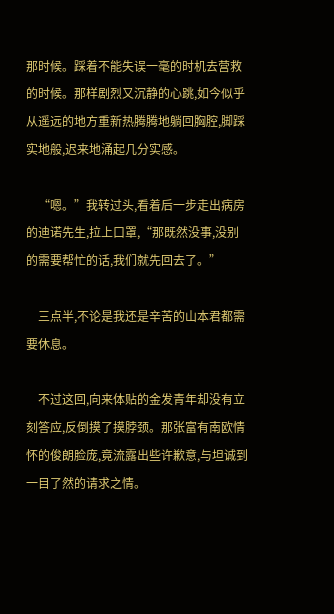那时候。踩着不能失误一毫的时机去营救的时候。那样剧烈又沉静的心跳,如今似乎从遥远的地方重新热腾腾地躺回胸腔,脚踩实地般,迟来地涌起几分实感。

    “嗯。”我转过头,看着后一步走出病房的迪诺先生,拉上口罩,“那既然没事,没别的需要帮忙的话,我们就先回去了。”

    三点半,不论是我还是辛苦的山本君都需要休息。

    不过这回,向来体贴的金发青年却没有立刻答应,反倒摸了摸脖颈。那张富有南欧情怀的俊朗脸庞,竟流露出些许歉意,与坦诚到一目了然的请求之情。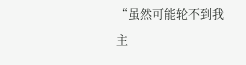“虽然可能轮不到我主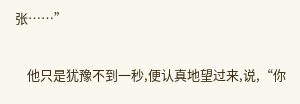张……”

    他只是犹豫不到一秒,便认真地望过来,说,“你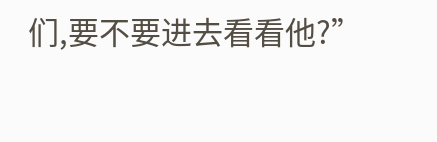们,要不要进去看看他?”